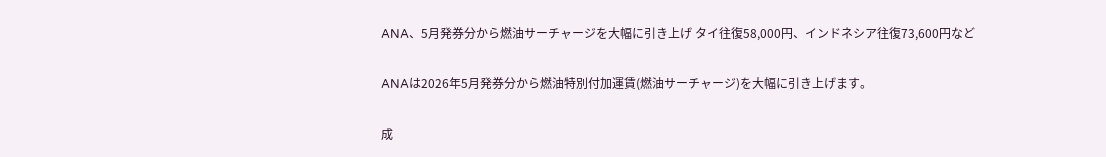ANA、5月発券分から燃油サーチャージを大幅に引き上げ タイ往復58,000円、インドネシア往復73,600円など

ANAは2026年5月発券分から燃油特別付加運賃(燃油サーチャージ)を大幅に引き上げます。

成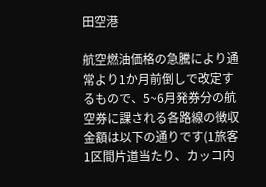田空港

航空燃油価格の急騰により通常より1か月前倒しで改定するもので、5~6月発券分の航空券に課される各路線の徴収金額は以下の通りです(1旅客1区間片道当たり、カッコ内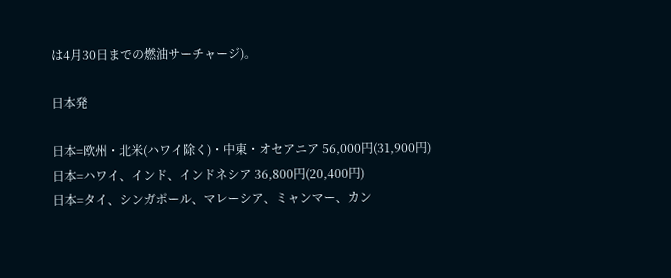は4月30日までの燃油サーチャージ)。

日本発

日本=欧州・北米(ハワイ除く)・中東・オセアニア 56,000円(31,900円)
日本=ハワイ、インド、インドネシア 36,800円(20,400円)
日本=タイ、シンガポール、マレーシア、ミャンマー、カン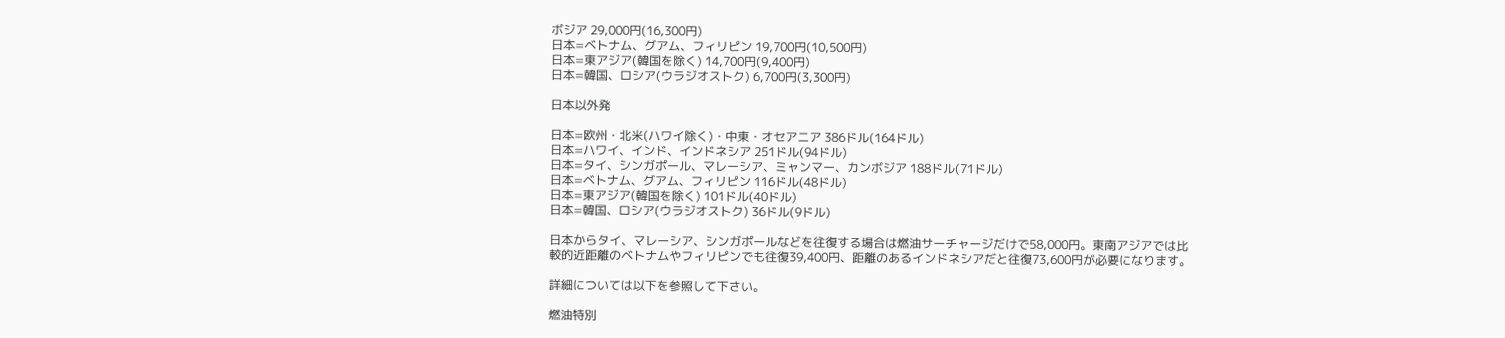ボジア 29,000円(16,300円)
日本=ベトナム、グアム、フィリピン 19,700円(10,500円)
日本=東アジア(韓国を除く) 14,700円(9,400円)
日本=韓国、ロシア(ウラジオストク) 6,700円(3,300円)

日本以外発

日本=欧州・北米(ハワイ除く)・中東・オセアニア 386ドル(164ドル)
日本=ハワイ、インド、インドネシア 251ドル(94ドル)
日本=タイ、シンガポール、マレーシア、ミャンマー、カンボジア 188ドル(71ドル)
日本=ベトナム、グアム、フィリピン 116ドル(48ドル)
日本=東アジア(韓国を除く) 101ドル(40ドル)
日本=韓国、ロシア(ウラジオストク) 36ドル(9ドル)

日本からタイ、マレーシア、シンガポールなどを往復する場合は燃油サーチャージだけで58,000円。東南アジアでは比較的近距離のベトナムやフィリピンでも往復39,400円、距離のあるインドネシアだと往復73,600円が必要になります。

詳細については以下を参照して下さい。

燃油特別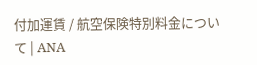付加運賃 / 航空保険特別料金について | ANA